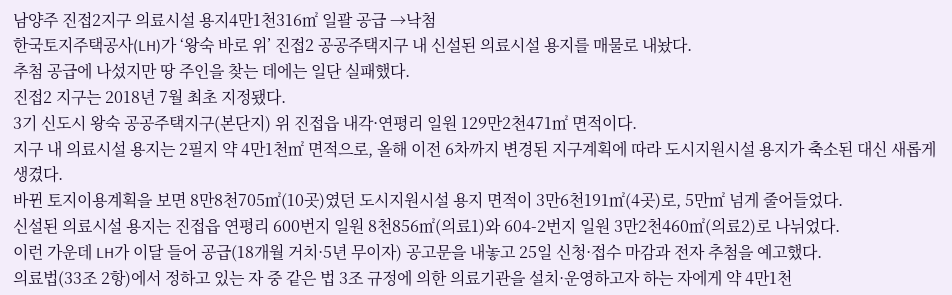남양주 진접2지구 의료시설 용지4만1천316㎡ 일괄 공급 →낙첨
한국토지주택공사(LH)가 ‘왕숙 바로 위’ 진접2 공공주택지구 내 신설된 의료시설 용지를 매물로 내놨다.
추첨 공급에 나섰지만 땅 주인을 찾는 데에는 일단 실패했다.
진접2 지구는 2018년 7월 최초 지정됐다.
3기 신도시 왕숙 공공주택지구(본단지) 위 진접읍 내각·연평리 일원 129만2천471㎡ 면적이다.
지구 내 의료시설 용지는 2필지 약 4만1천㎡ 면적으로, 올해 이전 6차까지 변경된 지구계획에 따라 도시지원시설 용지가 축소된 대신 새롭게 생겼다.
바뀐 토지이용계획을 보면 8만8천705㎡(10곳)였던 도시지원시설 용지 면적이 3만6천191㎡(4곳)로, 5만㎡ 넘게 줄어들었다.
신설된 의료시설 용지는 진접읍 연평리 600번지 일원 8천856㎡(의료1)와 604-2번지 일원 3만2천460㎡(의료2)로 나뉘었다.
이런 가운데 LH가 이달 들어 공급(18개월 거치·5년 무이자) 공고문을 내놓고 25일 신청·접수 마감과 전자 추첨을 예고했다.
의료법(33조 2항)에서 정하고 있는 자 중 같은 법 3조 규정에 의한 의료기관을 설치·운영하고자 하는 자에게 약 4만1천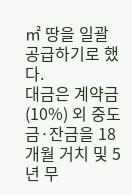㎡ 땅을 일괄 공급하기로 했다.
대금은 계약금(10%) 외 중도금·잔금을 18개월 거치 및 5년 무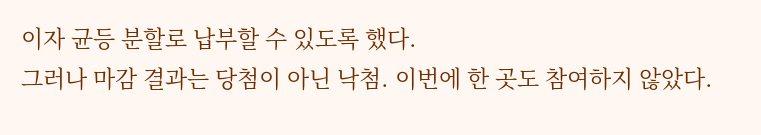이자 균등 분할로 납부할 수 있도록 했다.
그러나 마감 결과는 당첨이 아닌 낙첨. 이번에 한 곳도 참여하지 않았다.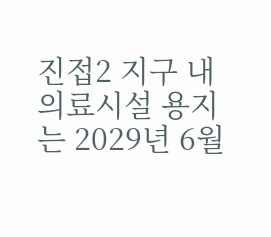진접2 지구 내 의료시설 용지는 2029년 6월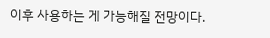이후 사용하는 게 가능해질 전망이다.